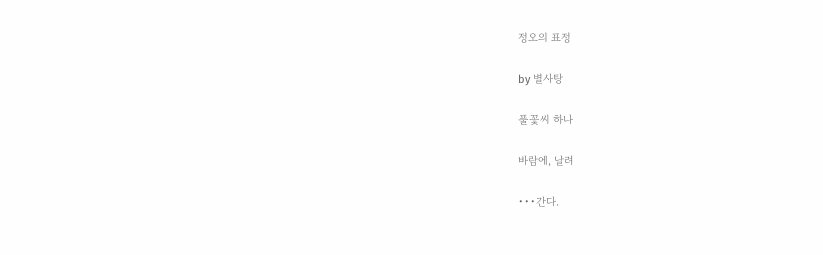정오의 표정

by 별사탕

풀꽃씨 하나

바람에, 날려

•••간다.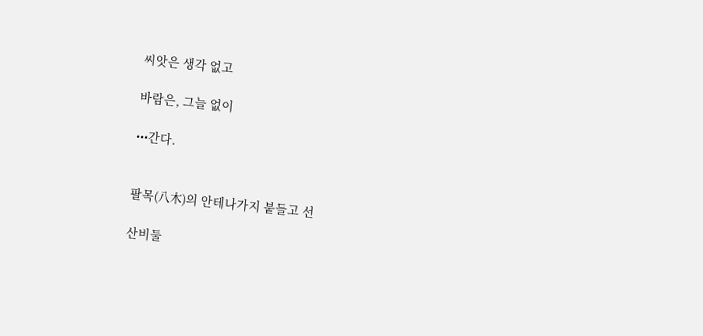씨앗은 생각 없고

바람은, 그늘 없이

•••간다.


팔목(八木)의 안테나가지 붙들고 선

산비둘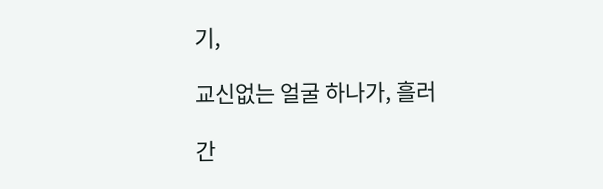기,

교신없는 얼굴 하나가, 흘러

간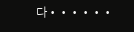다••••••